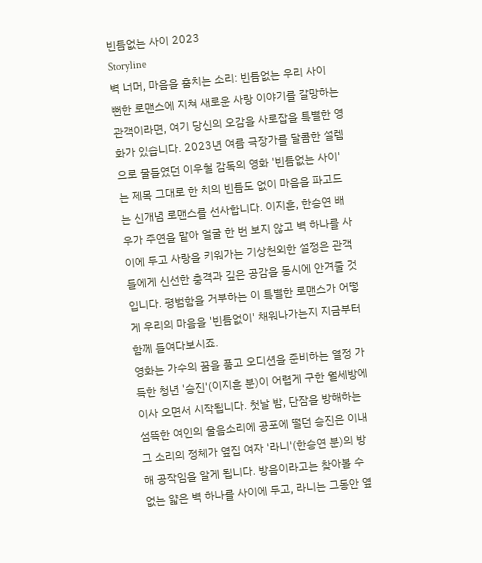빈틈없는 사이 2023
Storyline
벽 너머, 마음을 훔치는 소리: 빈틈없는 우리 사이
뻔한 로맨스에 지쳐 새로운 사랑 이야기를 갈망하는 관객이라면, 여기 당신의 오감을 사로잡을 특별한 영화가 있습니다. 2023년 여름 극장가를 달콤한 설렘으로 물들였던 이우철 감독의 영화 '빈틈없는 사이'는 제목 그대로 한 치의 빈틈도 없이 마음을 파고드는 신개념 로맨스를 선사합니다. 이지훈, 한승연 배우가 주연을 맡아 얼굴 한 번 보지 않고 벽 하나를 사이에 두고 사랑을 키워가는 기상천외한 설정은 관객들에게 신선한 충격과 깊은 공감을 동시에 안겨줄 것입니다. 평범함을 거부하는 이 특별한 로맨스가 어떻게 우리의 마음을 '빈틈없이' 채워나가는지 지금부터 함께 들여다보시죠.
영화는 가수의 꿈을 품고 오디션을 준비하는 열정 가득한 청년 '승진'(이지훈 분)이 어렵게 구한 월세방에 이사 오면서 시작됩니다. 첫날 밤, 단잠을 방해하는 섬뜩한 여인의 울음소리에 공포에 떨던 승진은 이내 그 소리의 정체가 옆집 여자 '라니'(한승연 분)의 방해 공작임을 알게 됩니다. 방음이라고는 찾아볼 수 없는 얇은 벽 하나를 사이에 두고, 라니는 그동안 옆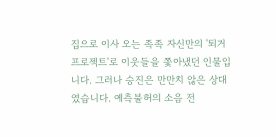집으로 이사 오는 족족 자신만의 '퇴거 프로젝트'로 이웃들을 쫓아냈던 인물입니다. 그러나 승진은 만만치 않은 상대였습니다. 예측불허의 소음 전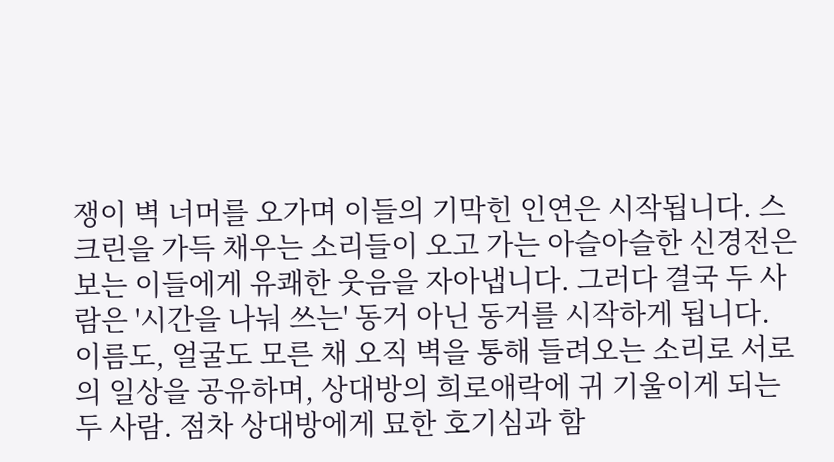쟁이 벽 너머를 오가며 이들의 기막힌 인연은 시작됩니다. 스크린을 가득 채우는 소리들이 오고 가는 아슬아슬한 신경전은 보는 이들에게 유쾌한 웃음을 자아냅니다. 그러다 결국 두 사람은 '시간을 나눠 쓰는' 동거 아닌 동거를 시작하게 됩니다. 이름도, 얼굴도 모른 채 오직 벽을 통해 들려오는 소리로 서로의 일상을 공유하며, 상대방의 희로애락에 귀 기울이게 되는 두 사람. 점차 상대방에게 묘한 호기심과 함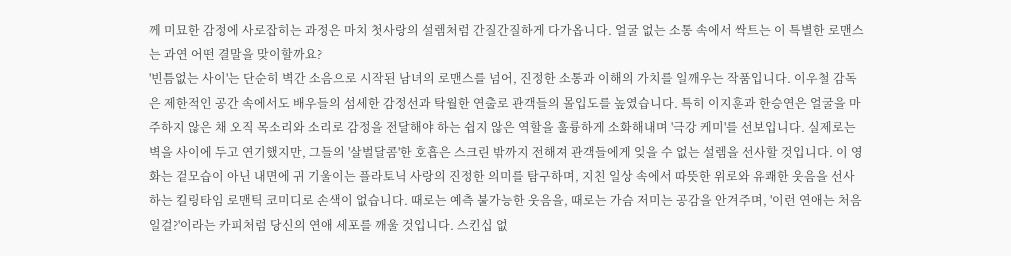께 미묘한 감정에 사로잡히는 과정은 마치 첫사랑의 설렘처럼 간질간질하게 다가옵니다. 얼굴 없는 소통 속에서 싹트는 이 특별한 로맨스는 과연 어떤 결말을 맞이할까요?
'빈틈없는 사이'는 단순히 벽간 소음으로 시작된 남녀의 로맨스를 넘어, 진정한 소통과 이해의 가치를 일깨우는 작품입니다. 이우철 감독은 제한적인 공간 속에서도 배우들의 섬세한 감정선과 탁월한 연출로 관객들의 몰입도를 높였습니다. 특히 이지훈과 한승연은 얼굴을 마주하지 않은 채 오직 목소리와 소리로 감정을 전달해야 하는 쉽지 않은 역할을 훌륭하게 소화해내며 '극강 케미'를 선보입니다. 실제로는 벽을 사이에 두고 연기했지만, 그들의 '살벌달콤'한 호흡은 스크린 밖까지 전해져 관객들에게 잊을 수 없는 설렘을 선사할 것입니다. 이 영화는 겉모습이 아닌 내면에 귀 기울이는 플라토닉 사랑의 진정한 의미를 탐구하며, 지친 일상 속에서 따뜻한 위로와 유쾌한 웃음을 선사하는 킬링타임 로맨틱 코미디로 손색이 없습니다. 때로는 예측 불가능한 웃음을, 때로는 가슴 저미는 공감을 안겨주며, '이런 연애는 처음일걸?'이라는 카피처럼 당신의 연애 세포를 깨울 것입니다. 스킨십 없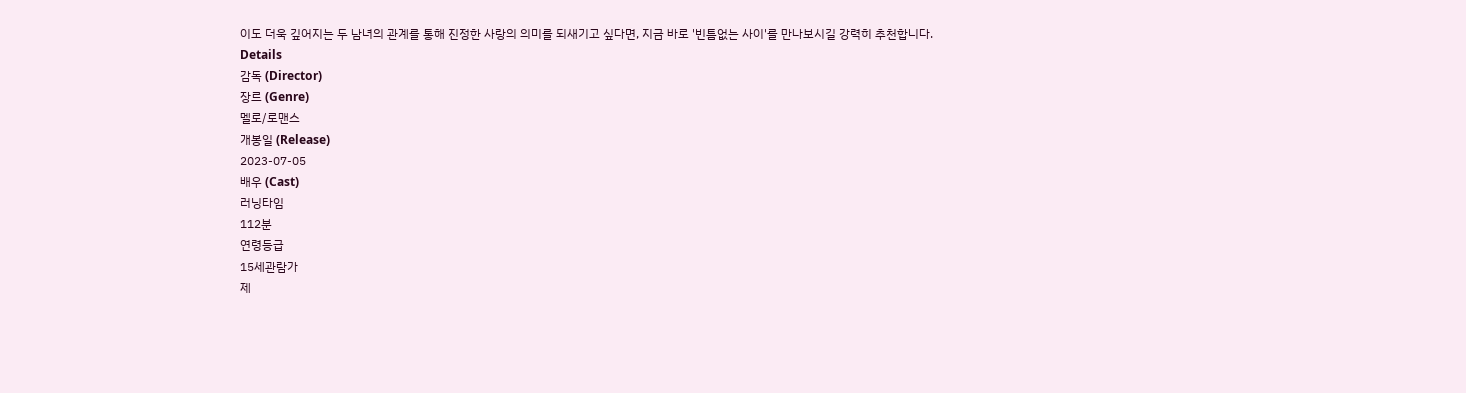이도 더욱 깊어지는 두 남녀의 관계를 통해 진정한 사랑의 의미를 되새기고 싶다면, 지금 바로 '빈틈없는 사이'를 만나보시길 강력히 추천합니다.
Details
감독 (Director)
장르 (Genre)
멜로/로맨스
개봉일 (Release)
2023-07-05
배우 (Cast)
러닝타임
112분
연령등급
15세관람가
제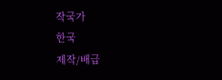작국가
한국
제작/배급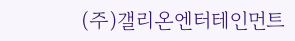(주)갤리온엔터테인먼트